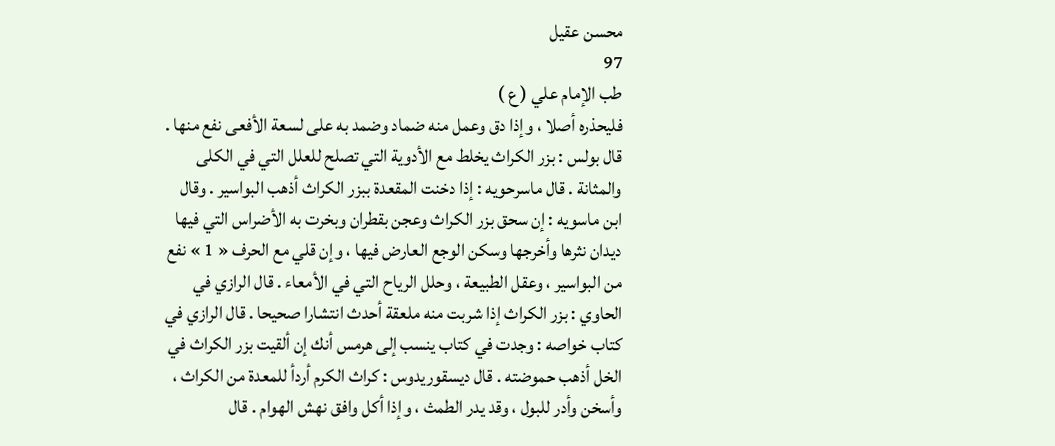محسن عقيل
97
طب الإمام علي ( ع )
فليحذره أصلا ، وإذا دق وعمل منه ضماد وضمد به على لسعة الأفعى نفع منها . قال بولس : بزر الكراث يخلط مع الأدوية التي تصلح للعلل التي في الكلى والمثانة . قال ماسرحويه : إذا دخنت المقعدة ببزر الكراث أذهب البواسير . وقال ابن ماسويه : إن سحق بزر الكراث وعجن بقطران وبخرت به الأضراس التي فيها ديدان نثرها وأخرجها وسكن الوجع العارض فيها ، وإن قلي مع الحرف « 1 » نفع من البواسير ، وعقل الطبيعة ، وحلل الرياح التي في الأمعاء . قال الرازي في الحاوي : بزر الكراث إذا شربت منه ملعقة أحدث انتشارا صحيحا . قال الرازي في كتاب خواصه : وجدت في كتاب ينسب إلى هرمس أنك إن ألقيت بزر الكراث في الخل أذهب حموضته . قال ديسقوريدوس : كراث الكرم أردأ للمعدة من الكراث ، وأسخن وأدر للبول ، وقد يدر الطمث ، وإذا أكل وافق نهش الهوام . قال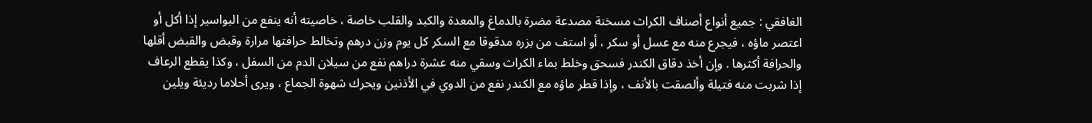الغافقي : جميع أنواع أصناف الكراث مسخنة مصدعة مضرة بالدماغ والمعدة والكبد والقلب خاصة ، خاصيته أنه ينفع من البواسير إذا أكل أو اعتصر ماؤه ، فيجرع منه مع عسل أو سكر ، أو استف من بزره مدقوقا مع السكر كل يوم وزن درهم وتخالط حرافتها مرارة وقبض والقبض أقلها والحرافة أكثرها . وإن أخذ دقاق الكندر فسحق وخلط بماء الكراث وسقي منه عشرة دراهم نفع من سيلان الدم من السفل ، وكذا يقطع الرعاف إذا شربت منه فتيلة وألصقت بالأنف ، وإذا قطر ماؤه مع الكندر نفع من الدوي في الأذنين ويحرك شهوة الجماع ، ويرى أحلاما رديئة ويلين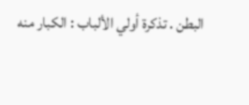البطن . تذكرة أولي الألباب : الكبار منه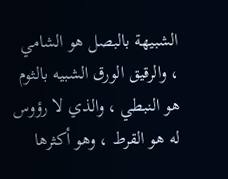الشبيهة بالبصل هو الشامي ، والرقيق الورق الشبيه بالثوم هو النبطي ، والذي لا رؤوس له هو القرط ، وهو أكثرها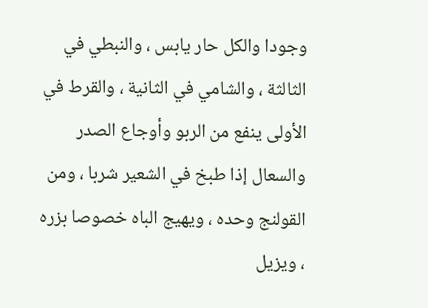وجودا والكل حار يابس ، والنبطي في الثالثة ، والشامي في الثانية ، والقرط في الأولى ينفع من الربو وأوجاع الصدر والسعال إذا طبخ في الشعير شربا ، ومن القولنج وحده ، ويهيج الباه خصوصا بزره ، ويزيل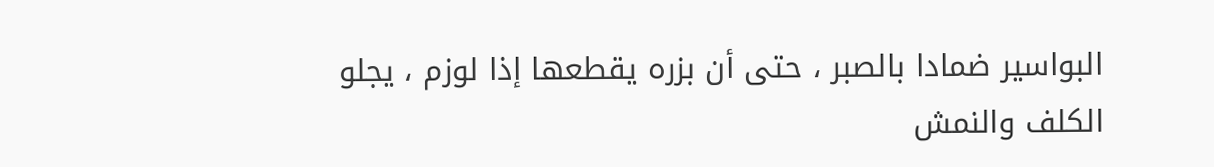البواسير ضمادا بالصبر ، حتى أن بزره يقطعها إذا لوزم ، يجلو الكلف والنمش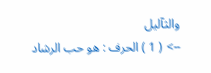والثآليل
--> ( 1 ) الحرف : هو حب الرشاد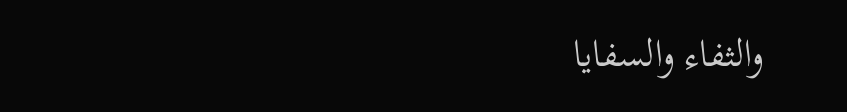والثفاء والسفايا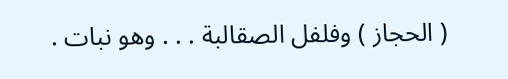( الحجاز ) وفلفل الصقالبة . . . وهو نبات .